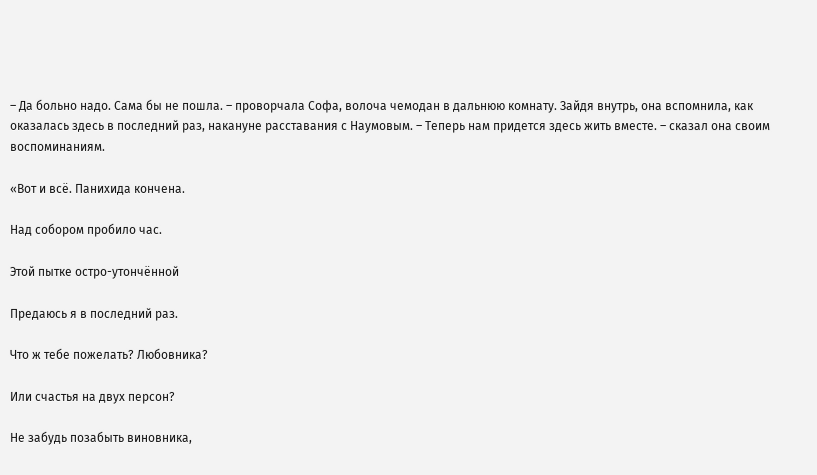– Да больно надо. Сама бы не пошла. – проворчала Софа, волоча чемодан в дальнюю комнату. Зайдя внутрь, она вспомнила, как оказалась здесь в последний раз, накануне расставания с Наумовым. – Теперь нам придется здесь жить вместе. – сказал она своим воспоминаниям.

«Вот и всё. Панихида кончена.

Над собором пробило час.

Этой пытке остро-утончённой

Предаюсь я в последний раз.

Что ж тебе пожелать? Любовника?

Или счастья на двух персон?

Не забудь позабыть виновника,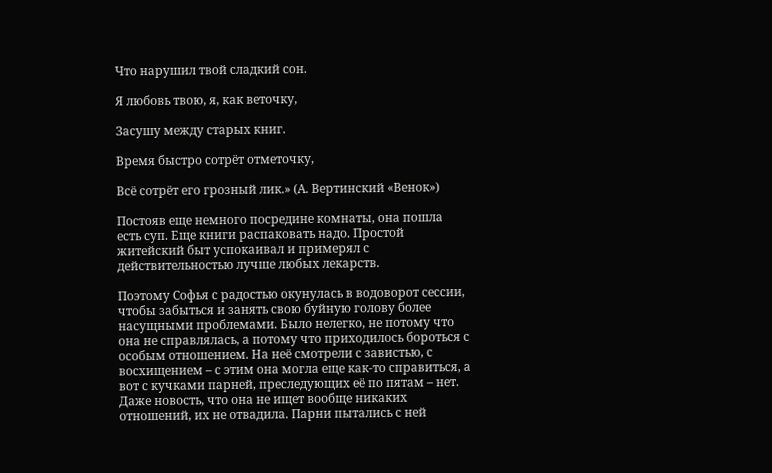Что нарушил твой сладкий сон.

Я любовь твою, я, как веточку,

Засушу между старых книг.

Время быстро сотрёт отметочку,

Всё сотрёт его грозный лик.» (А. Вертинский «Венок»)

Постояв еще немного посредине комнаты, она пошла есть суп. Еще книги распаковать надо. Простой житейский быт успокаивал и примерял с действительностью лучше любых лекарств.

Поэтому Софья с радостью окунулась в водоворот сессии, чтобы забыться и занять свою буйную голову более насущными проблемами. Было нелегко, не потому что она не справлялась, а потому что приходилось бороться с особым отношением. На неё смотрели с завистью, с восхищением – с этим она могла еще как-то справиться, а вот с кучками парней, преследующих её по пятам – нет. Даже новость, что она не ищет вообще никаких отношений, их не отвадила. Парни пытались с ней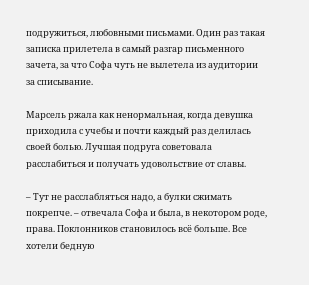подружиться, любовными письмами. Один раз такая записка прилетела в самый разгар письменного зачета, за что Софа чуть не вылетела из аудитории за списывание.

Марсель ржала как ненормальная, когда девушка приходила с учебы и почти каждый раз делилась своей болью. Лучшая подруга советовала расслабиться и получать удовольствие от славы.

– Тут не расслабляться надо, а булки сжимать покрепче. – отвечала Софа и была, в некотором роде, права. Поклонников становилось всё больше. Все хотели бедную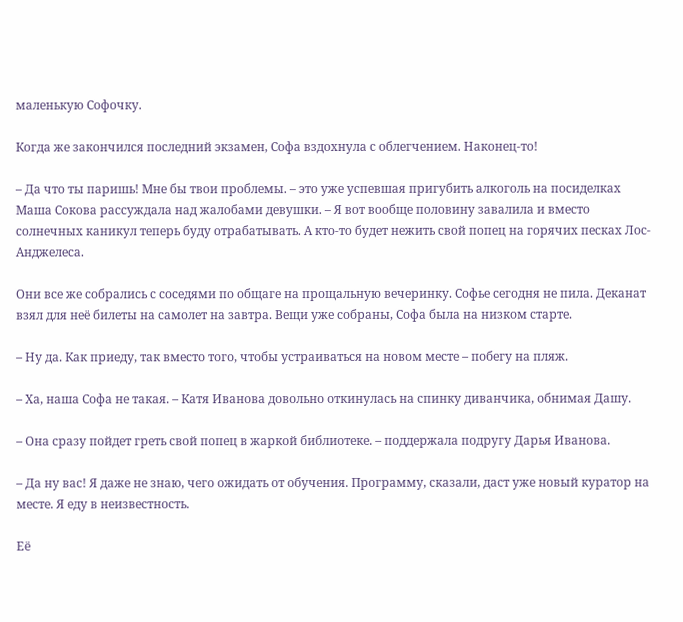маленькую Софочку.

Когда же закончился последний экзамен, Софа вздохнула с облегчением. Наконец-то!

– Да что ты паришь! Мне бы твои проблемы. – это уже успевшая пригубить алкоголь на посиделках Маша Сокова рассуждала над жалобами девушки. – Я вот вообще половину завалила и вместо солнечных каникул теперь буду отрабатывать. А кто-то будет нежить свой попец на горячих песках Лос-Анджелеса.

Они все же собрались с соседями по общаге на прощальную вечеринку. Софье сегодня не пила. Деканат взял для неё билеты на самолет на завтра. Вещи уже собраны, Софа была на низком старте.

– Ну да. Как приеду, так вместо того, чтобы устраиваться на новом месте – побегу на пляж.

– Ха, наша Софа не такая. – Катя Иванова довольно откинулась на спинку диванчика, обнимая Дашу.

– Она сразу пойдет греть свой попец в жаркой библиотеке. – поддержала подругу Дарья Иванова.

– Да ну вас! Я даже не знаю, чего ожидать от обучения. Программу, сказали, даст уже новый куратор на месте. Я еду в неизвестность.

Её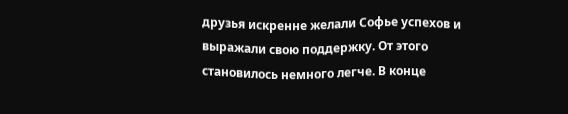друзья искренне желали Софье успехов и выражали свою поддержку. От этого становилось немного легче. В конце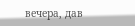вечера, дав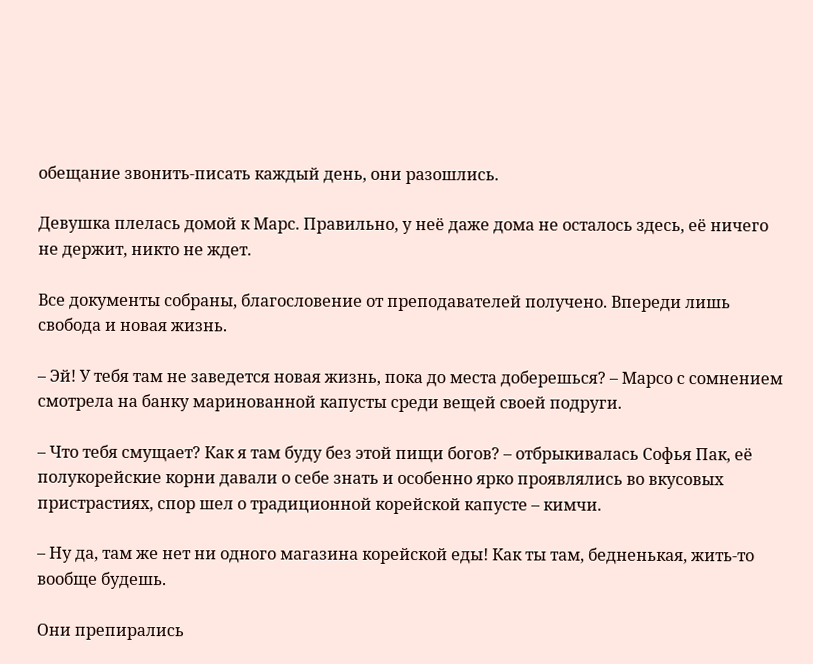обещание звонить-писать каждый день, они разошлись.

Девушка плелась домой к Марс. Правильно, у неё даже дома не осталось здесь, её ничего не держит, никто не ждет.

Все документы собраны, благословение от преподавателей получено. Впереди лишь свобода и новая жизнь.

– Эй! У тебя там не заведется новая жизнь, пока до места доберешься? – Марсо с сомнением смотрела на банку маринованной капусты среди вещей своей подруги.

– Что тебя смущает? Как я там буду без этой пищи богов? – отбрыкивалась Софья Пак, её полукорейские корни давали о себе знать и особенно ярко проявлялись во вкусовых пристрастиях, спор шел о традиционной корейской капусте – кимчи.

– Ну да, там же нет ни одного магазина корейской еды! Как ты там, бедненькая, жить-то вообще будешь.

Они препирались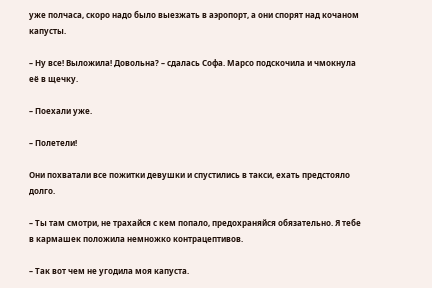уже полчаса, скоро надо было выезжать в аэропорт, а они спорят над кочаном капусты.

– Ну все! Выложила! Довольна? – сдалась Софа. Марсо подскочила и чмокнула её в щечку.

– Поехали уже.

– Полетели!

Они похватали все пожитки девушки и спустились в такси, ехать предстояло долго.

– Ты там смотри, не трахайся с кем попало, предохраняйся обязательно. Я тебе в кармашек положила немножко контрацептивов.

– Так вот чем не угодила моя капуста.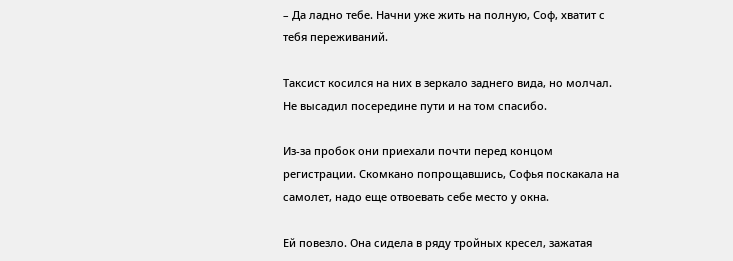– Да ладно тебе. Начни уже жить на полную, Соф, хватит с тебя переживаний.

Таксист косился на них в зеркало заднего вида, но молчал. Не высадил посередине пути и на том спасибо.

Из-за пробок они приехали почти перед концом регистрации. Скомкано попрощавшись, Софья поскакала на самолет, надо еще отвоевать себе место у окна.

Ей повезло. Она сидела в ряду тройных кресел, зажатая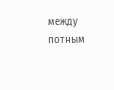между потным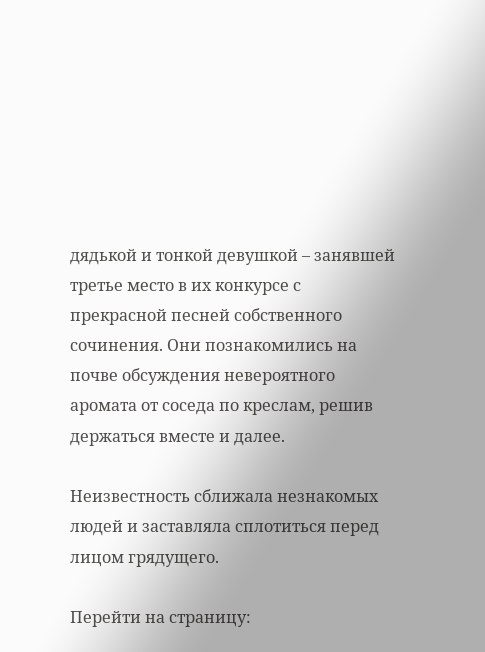дядькой и тонкой девушкой – занявшей третье место в их конкурсе с прекрасной песней собственного сочинения. Они познакомились на почве обсуждения невероятного аромата от соседа по креслам, решив держаться вместе и далее.

Неизвестность сближала незнакомых людей и заставляла сплотиться перед лицом грядущего.

Перейти на страницу: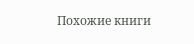Похожие книги